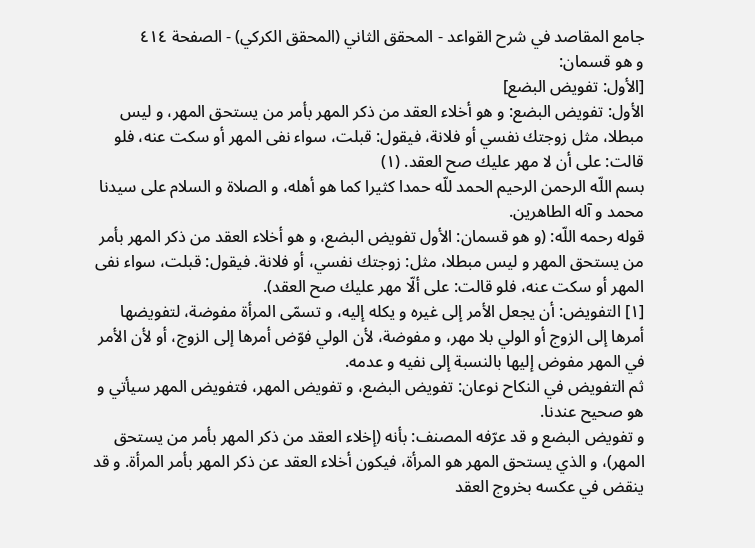جامع المقاصد في شرح القواعد - المحقق الثاني (المحقق الكركي) - الصفحة ٤١٤
و هو قسمان:
[الأول: تفويض البضع]
الأول: تفويض البضع: و هو أخلاء العقد من ذكر المهر بأمر من يستحق المهر، و ليس مبطلا، مثل زوجتك نفسي أو فلانة، فيقول: قبلت، سواء نفى المهر أو سكت عنه، فلو قالت: على أن لا مهر عليك صح العقد. (١)
بسم اللّه الرحمن الرحيم الحمد للّه حمدا كثيرا كما هو أهله، و الصلاة و السلام على سيدنا محمد و آله الطاهرين.
قوله رحمه اللّه: (و هو قسمان: الأول تفويض البضع، و هو أخلاء العقد من ذكر المهر بأمر من يستحق المهر و ليس مبطلا، مثل: زوجتك نفسي، أو فلانة. فيقول: قبلت، سواء نفى المهر أو سكت عنه، فلو قالت: على ألّا مهر عليك صح العقد).
[١] التفويض: أن يجعل الأمر إلى غيره و يكله إليه، و تسمّى المرأة مفوضة، لتفويضها أمرها إلى الزوج أو الولي بلا مهر، و مفوضة، لأن الولي فوّض أمرها إلى الزوج، أو لأن الأمر في المهر مفوض إليها بالنسبة إلى نفيه و عدمه.
ثم التفويض في النكاح نوعان: تفويض البضع، و تفويض المهر، فتفويض المهر سيأتي و هو صحيح عندنا.
و تفويض البضع و قد عرّفه المصنف: بأنه (إخلاء العقد من ذكر المهر بأمر من يستحق المهر)، و الذي يستحق المهر هو المرأة، فيكون أخلاء العقد عن ذكر المهر بأمر المرأة. و قد ينقض في عكسه بخروج العقد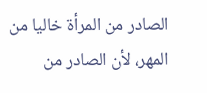الصادر من المرأة خاليا من المهر، لأن الصادر من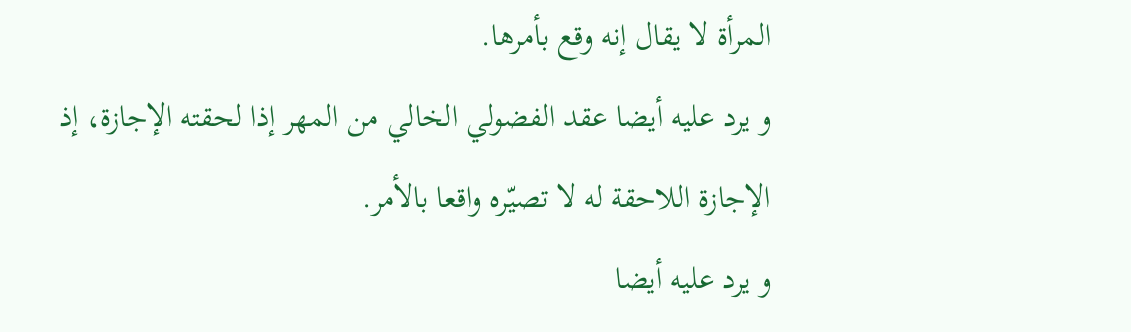المرأة لا يقال إنه وقع بأمرها.
و يرد عليه أيضا عقد الفضولي الخالي من المهر إذا لحقته الإجازة، إذ الإجازة اللاحقة له لا تصيّره واقعا بالأمر.
و يرد عليه أيضا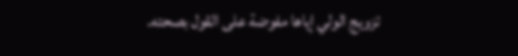تزويج الولي إياها مفوضة على القول بصحته.